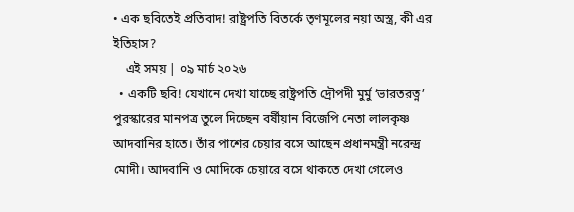• এক ছবিতেই প্রতিবাদ! রাষ্ট্রপতি বিতর্কে তৃণমূলের নয়া অস্ত্র, কী এর ইতিহাস?
    এই সময় | ০৯ মার্চ ২০২৬
  • একটি ছবি! যেখানে দেখা যাচ্ছে রাষ্ট্রপতি দ্রৌপদী মুর্মু ‘ভারতরত্ন’ পুরস্কারের মানপত্র তুলে দিচ্ছেন বর্ষীয়ান বিজেপি নেতা লালকৃষ্ণ আদবানির হাতে। তাঁর পাশের চেয়ার বসে আছেন প্রধানমন্ত্রী নরেন্দ্র মোদী। আদবানি ও মোদিকে চেয়ারে বসে থাকতে দেখা গেলেও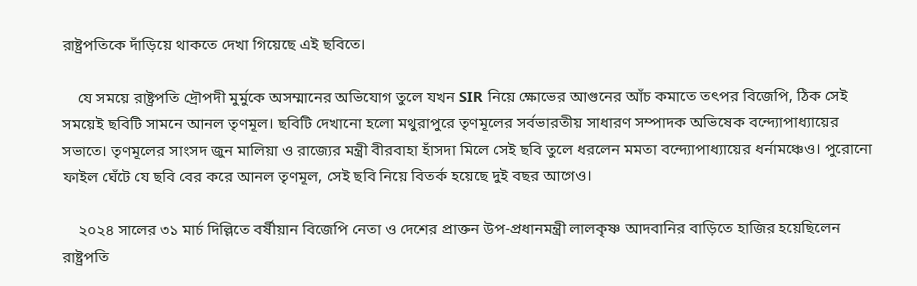রাষ্ট্রপতিকে দাঁড়িয়ে থাকতে দেখা গিয়েছে এই ছবিতে।

    যে সময়ে রাষ্ট্রপতি দ্রৌপদী মুর্মুকে অসম্মানের অভিযোগ তুলে যখন SIR নিয়ে ক্ষোভের আগুনের আঁচ কমাতে তৎপর বিজেপি, ঠিক সেই সময়েই ছবিটি সামনে আনল তৃণমূল। ছবিটি দেখানো হলো মথুরাপুরে তৃণমূলের সর্বভারতীয় সাধারণ সম্পাদক অভিষেক বন্দ্যোপাধ্যায়ের সভাতে। তৃণমূলের সাংসদ জুন মালিয়া ও রাজ্যের মন্ত্রী বীরবাহা হাঁসদা মিলে সেই ছবি তুলে ধরলেন মমতা বন্দ্যোপাধ্যায়ের ধর্নামঞ্চেও। পুরোনো ফাইল ঘেঁটে যে ছবি বের করে আনল তৃণমূল, সেই ছবি নিয়ে বিতর্ক হয়েছে দুই বছর আগেও।

    ২০২৪ সালের ৩১ মার্চ দিল্লিতে বর্ষীয়ান বিজেপি নেতা ও দেশের প্রাক্তন উপ-প্রধানমন্ত্রী লালকৃষ্ণ আদবানির বাড়িতে হাজির হয়েছিলেন রাষ্ট্রপতি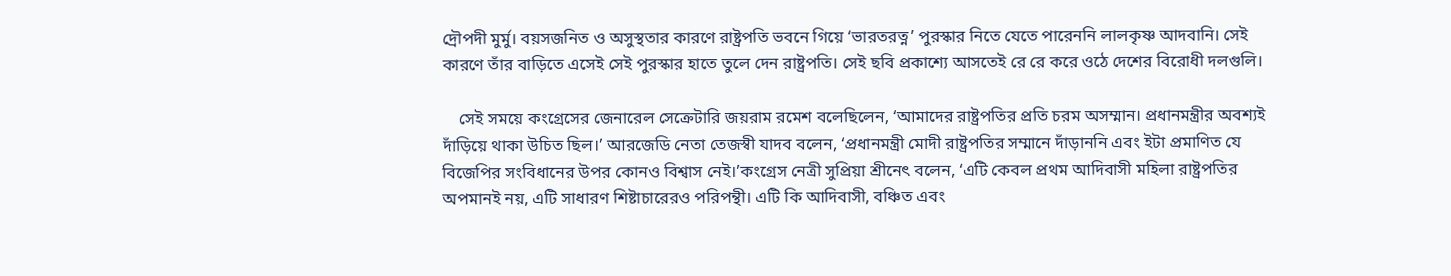দ্রৌপদী মুর্মু। বয়সজনিত ও অসুস্থতার কারণে রাষ্ট্রপতি ভবনে গিয়ে ‘ভারতরত্ন’ পুরস্কার নিতে যেতে পারেননি লালকৃষ্ণ আদবানি। সেই কারণে তাঁর বাড়িতে এসেই সেই পুরস্কার হাতে তুলে দেন রাষ্ট্রপতি। সেই ছবি প্রকাশ্যে আসতেই রে রে করে ওঠে দেশের বিরোধী দলগুলি।

    সেই সময়ে কংগ্রেসের জেনারেল সেক্রেটারি জয়রাম রমেশ বলেছিলেন, ‘আমাদের রাষ্ট্রপতির প্রতি চরম অসম্মান। প্রধানমন্ত্রীর অবশ্যই দাঁড়িয়ে থাকা উচিত ছিল।’ আরজেডি নেতা তেজস্বী যাদব বলেন, ‘প্রধানমন্ত্রী মোদী রাষ্ট্রপতির সম্মানে দাঁড়াননি এবং ইটা প্রমাণিত যে বিজেপির সংবিধানের উপর কোনও বিশ্বাস নেই।’কংগ্রেস নেত্রী সুপ্রিয়া শ্রীনেৎ বলেন, ‘এটি কেবল প্রথম আদিবাসী মহিলা রাষ্ট্রপতির অপমানই নয়, এটি সাধারণ শিষ্টাচারেরও পরিপন্থী। এটি কি আদিবাসী, বঞ্চিত এবং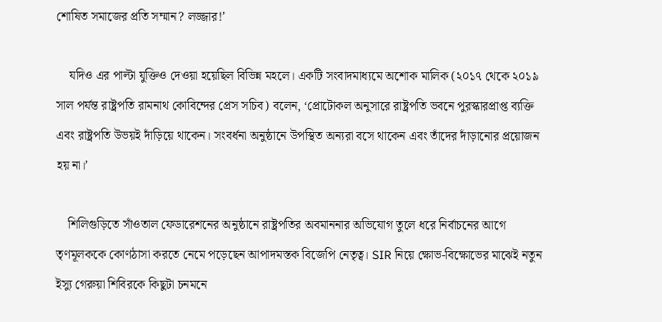শোষিত সমাজের প্রতি সম্মান? লজ্জার!’

    যদিও এর পাল্টা যুক্তিও দেওয়া হয়েছিল বিভিন্ন মহলে। একটি সংবাদমাধ্যমে অশোক মালিক (২০১৭ থেকে ২০১৯ সাল পর্যন্ত রাষ্ট্রপতি রামনাথ কোবিন্দের প্রেস সচিব) বলেন, ‘প্রোটোকল অনুসারে রাষ্ট্রপতি ভবনে পুরস্কারপ্রাপ্ত ব্যক্তি এবং রাষ্ট্রপতি উভয়ই দাঁড়িয়ে থাকেন। সংবর্ধনা অনুষ্ঠানে উপস্থিত অন্যরা বসে থাকেন এবং তাঁদের দাঁড়ানোর প্রয়োজন হয় না।’

    শিলিগুড়িতে সাঁওতাল ফেডারেশনের অনুষ্ঠানে রাষ্ট্রপতির অবমাননার অভিযোগ তুলে ধরে নির্বাচনের আগে তৃণমূলককে কোণঠাসা করতে নেমে পড়েছেন আপাদমস্তক বিজেপি নেতৃত্ব। SIR নিয়ে ক্ষোভ-বিক্ষোভের মাঝেই নতুন ইস্যু গেরুয়া শিবিরকে কিছুটা চনমনে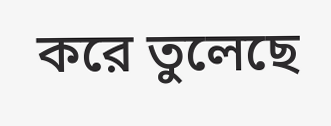করে তুলেছে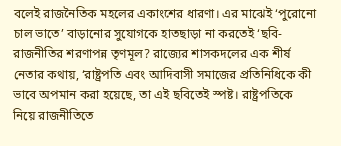বলেই রাজনৈতিক মহলের একাংশের ধারণা। এর মাঝেই ‘পুরোনো চাল ভাতে’ বাড়ানোর সুযোগকে হাতছাড়া না করতেই ‘ছবি-রাজনীতির শরণাপন্ন তৃণমূল? রাজ্যের শাসকদলের এক শীর্ষ নেতার কথায়, ‘রাষ্ট্রপতি এবং আদিবাসী সমাজের প্রতিনিধিকে কী ভাবে অপমান করা হয়েছে, তা এই ছবিতেই স্পষ্ট। রাষ্ট্রপতিকে নিয়ে রাজনীতিতে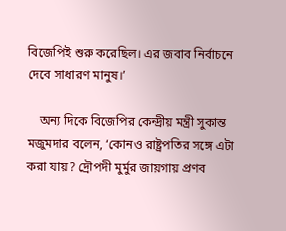বিজেপিই শুরু করেছিল। এর জবাব নির্বাচনে দেবে সাধারণ মানুষ।’

    অন্য দিকে বিজেপির কেন্দ্রীয় মন্ত্রী সুকান্ত মজুমদার বলেন, ‘কোনও রাষ্ট্রপতির সঙ্গে এটা করা যায়? দ্রৌপদী মুর্মুর জায়গায় প্রণব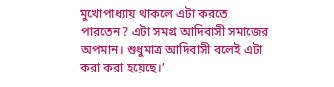মুখোপাধ্যায় থাকলে এটা করতে পারতেন? এটা সমগ্র আদিবাসী সমাজের অপমান। শুধুমাত্র আদিবাসী বলেই এটা করা করা হয়েছে।’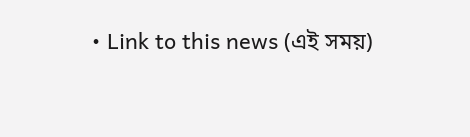• Link to this news (এই সময়)